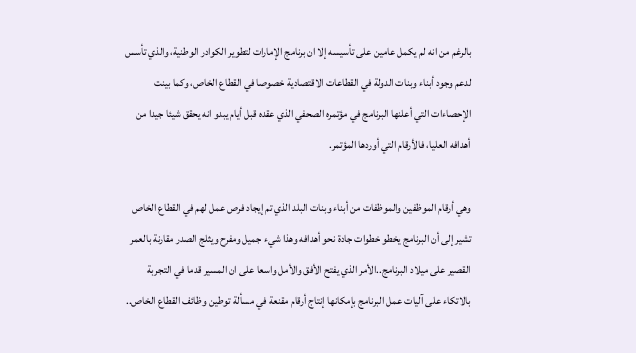بالرغم من انه لم يكمل عامين على تأسيسه إلا ان برنامج الإمارات لتطوير الكوادر الوطنية، والذي تأسس لدعم وجود أبناء وبنات الدولة في القطاعات الاقتصادية خصوصا في القطاع الخاص، وكما بينت الإحصاءات التي أعلنها البرنامج في مؤتمره الصحفي الذي عقده قبل أيام يبدو انه يحقق شيئا جيدا من أهدافه العليا، فالأرقام التي أوردها المؤتمر.

وهي أرقام الموظفين والموظفات من أبناء وبنات البلد الذي تم إيجاد فرص عمل لهم في القطاع الخاص تشير إلى أن البرنامج يخطو خطوات جادة نحو أهدافه وهذا شيء جميل ومفرح ويثلج الصدر مقارنة بالعمر القصير على ميلاد البرنامج..الأمر الذي يفتح الأفق والأمل واسعا على ان المسير قدما في التجربة بالاتكاء على آليات عمل البرنامج بإمكانها إنتاج أرقام مقنعة في مسألة توطين وظائف القطاع الخاص..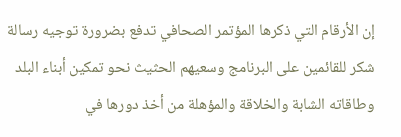إن الأرقام التي ذكرها المؤتمر الصحافي تدفع بضرورة توجيه رسالة شكر للقائمين على البرنامج وسعيهم الحثيث نحو تمكين أبناء البلد وطاقاته الشابة والخلاقة والمؤهلة من أخذ دورها في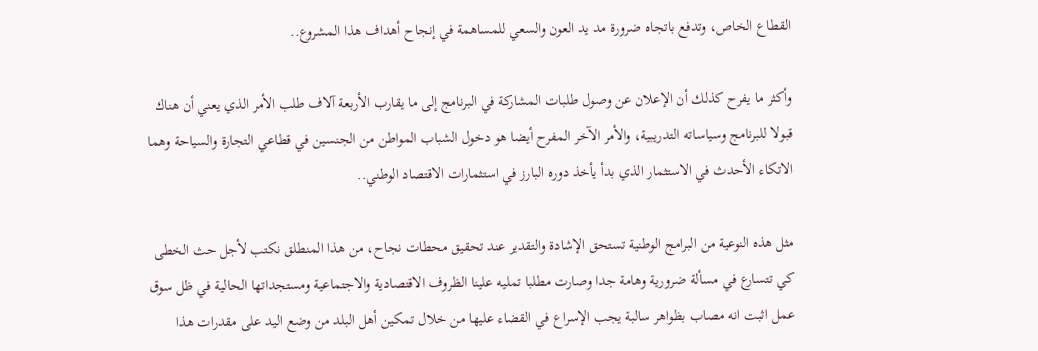القطاع الخاص، وتدفع باتجاه ضرورة مد يد العون والسعي للمساهمة في إنجاح أهداف هذا المشروع..

وأكثر ما يفرح كذلك أن الإعلان عن وصول طلبات المشاركة في البرنامج إلى ما يقارب الأربعة آلاف طلب الأمر الذي يعني أن هناك قبولا للبرنامج وسياساته التدريبية، والأمر الآخر المفرح أيضا هو دخول الشباب المواطن من الجنسين في قطاعي التجارة والسياحة وهما الاتكاء الأحدث في الاستثمار الذي بدأ يأخذ دوره البارز في استثمارات الاقتصاد الوطني..

مثل هذه النوعية من البرامج الوطنية تستحق الإشادة والتقدير عند تحقيق محطات نجاح، من هذا المنطلق نكتب لأجل حث الخطى كي تتسارع في مسألة ضرورية وهامة جدا وصارت مطلبا تمليه علينا الظروف الاقتصادية والاجتماعية ومستجداتها الحالية في ظل سوق عمل اثبت انه مصاب بظواهر سالبة يجب الإسراع في القضاء عليها من خلال تمكين أهل البلد من وضع اليد على مقدرات هذا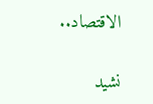الاقتصاد..

نشيد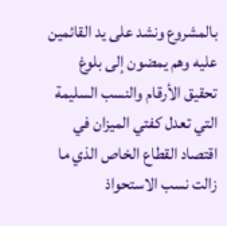بالمشروع ونشد على يد القائمين عليه وهم يمضون إلى بلوغ تحقيق الأرقام والنسب السليمة التي تعدل كفتي الميزان في اقتصاد القطاع الخاص الذي ما زالت نسب الاستحواذ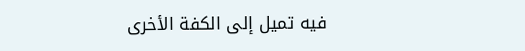فيه تميل إلى الكفة الأخرى